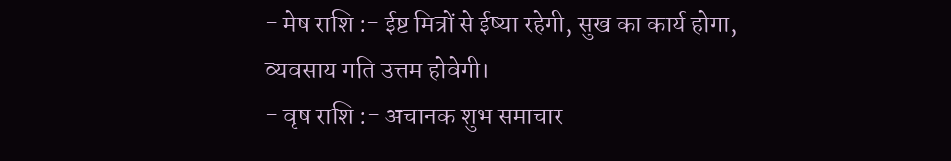- मेष राशि :- ईष्ट मित्रों से ईष्या रहेगी, सुख का कार्य होगा, व्यवसाय गति उत्तम होवेगी।
- वृष राशि :- अचानक शुभ समाचार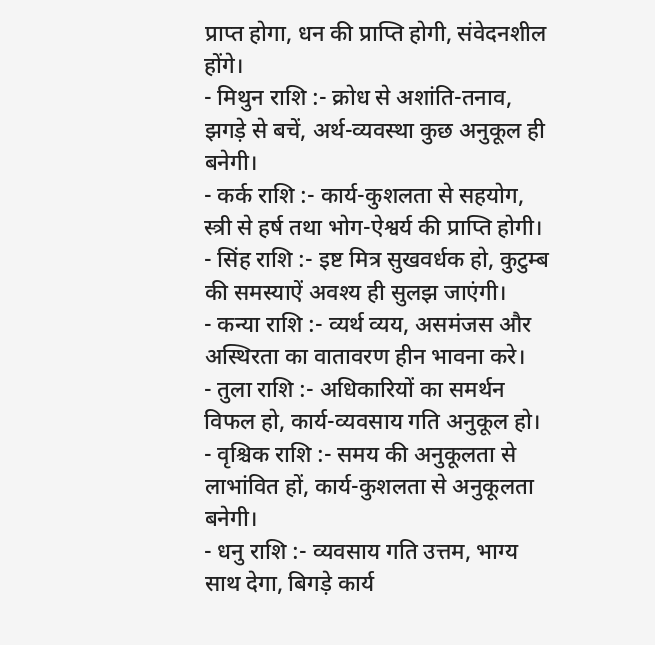प्राप्त होगा, धन की प्राप्ति होगी, संवेदनशील होंगे।
- मिथुन राशि :- क्रोध से अशांति-तनाव, झगड़े से बचें, अर्थ-व्यवस्था कुछ अनुकूल ही बनेगी।
- कर्क राशि :- कार्य-कुशलता से सहयोग, स्त्री से हर्ष तथा भोग-ऐश्वर्य की प्राप्ति होगी।
- सिंह राशि :- इष्ट मित्र सुखवर्धक हो, कुटुम्ब की समस्याऐं अवश्य ही सुलझ जाएंगी।
- कन्या राशि :- व्यर्थ व्यय, असमंजस और अस्थिरता का वातावरण हीन भावना करे।
- तुला राशि :- अधिकारियों का समर्थन विफल हो, कार्य-व्यवसाय गति अनुकूल हो।
- वृश्चिक राशि :- समय की अनुकूलता से लाभांवित हों, कार्य-कुशलता से अनुकूलता बनेगी।
- धनु राशि :- व्यवसाय गति उत्तम, भाग्य साथ देगा, बिगड़े कार्य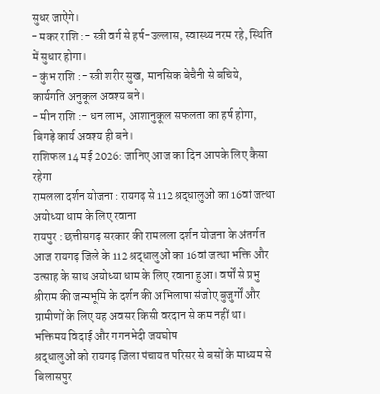सुधर जाऐंगे।
- मकर राशि :- स्त्री वर्ग से हर्ष-उल्लास, स्वास्थ्य नरम रहे, स्थिति में सुधार होगा।
- कुंभ राशि :- स्त्री शरीर सुख, मानसिक बेचैनी से बचिये, कार्यगति अनुकूल अवश्य बने।
- मीन राशि :- धन लाभ, आशानुकूल सफलता का हर्ष होगा, बिगड़े कार्य अवश्य ही बने।
राशिफल 14 मई 2026: जानिए आज का दिन आपके लिए कैसा रहेगा
रामलला दर्शन योजना : रायगढ़ से 112 श्रद्धालुओं का 16वां जत्था अयोध्या धाम के लिए रवाना
रायपुर : छत्तीसगढ़ सरकार की रामलला दर्शन योजना के अंतर्गत आज रायगढ़ जिले के 112 श्रद्धालुओं का 16वां जत्था भक्ति और उत्साह के साथ अयोध्या धाम के लिए रवाना हुआ। वर्षों से प्रभु श्रीराम की जन्मभूमि के दर्शन की अभिलाषा संजोए बुजुर्गों और ग्रामीणों के लिए यह अवसर किसी वरदान से कम नहीं था।
भक्तिमय विदाई और गगनभेदी जयघोष
श्रद्धालुओं को रायगढ़ जिला पंचायत परिसर से बसों के माध्यम से बिलासपुर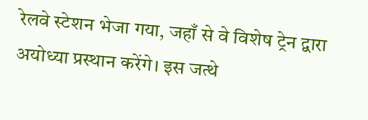रेलवे स्टेशन भेजा गया, जहाँ से वे विशेष ट्रेन द्वारा अयोध्या प्रस्थान करेंगे। इस जत्थे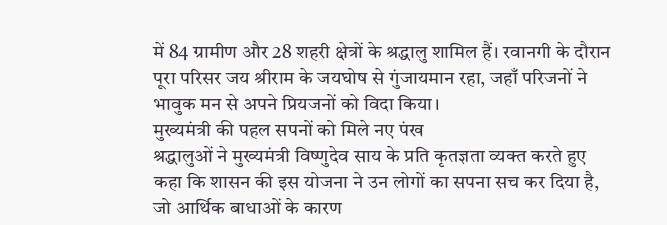में 84 ग्रामीण और 28 शहरी क्षेत्रों के श्रद्धालु शामिल हैं। रवानगी के दौरान पूरा परिसर जय श्रीराम के जयघोष से गुंजायमान रहा, जहाँ परिजनों ने भावुक मन से अपने प्रियजनों को विदा किया।
मुख्यमंत्री की पहल सपनों को मिले नए पंख
श्रद्धालुओं ने मुख्यमंत्री विष्णुदेव साय के प्रति कृतज्ञता व्यक्त करते हुए कहा कि शासन की इस योजना ने उन लोगों का सपना सच कर दिया है, जो आर्थिक बाधाओं के कारण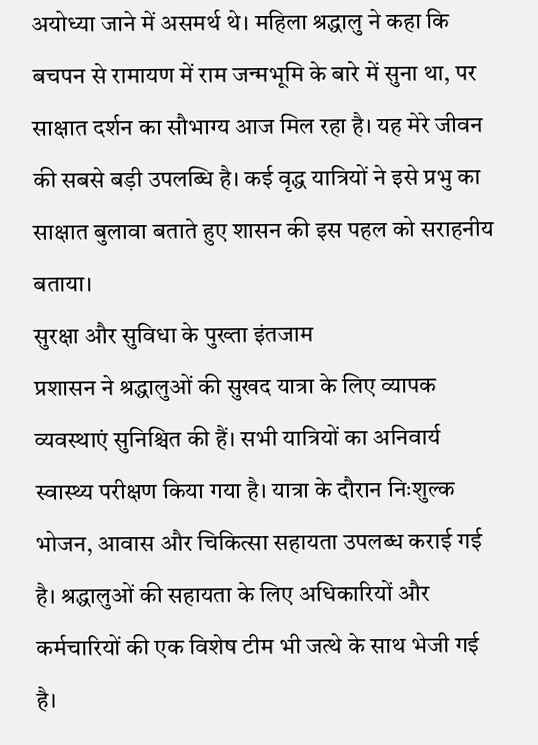अयोध्या जाने में असमर्थ थे। महिला श्रद्धालु ने कहा कि बचपन से रामायण में राम जन्मभूमि के बारे में सुना था, पर साक्षात दर्शन का सौभाग्य आज मिल रहा है। यह मेरे जीवन की सबसे बड़ी उपलब्धि है। कई वृद्ध यात्रियों ने इसे प्रभु का साक्षात बुलावा बताते हुए शासन की इस पहल को सराहनीय बताया।
सुरक्षा और सुविधा के पुख्ता इंतजाम
प्रशासन ने श्रद्धालुओं की सुखद यात्रा के लिए व्यापक व्यवस्थाएं सुनिश्चित की हैं। सभी यात्रियों का अनिवार्य स्वास्थ्य परीक्षण किया गया है। यात्रा के दौरान निःशुल्क भोजन, आवास और चिकित्सा सहायता उपलब्ध कराई गई है। श्रद्धालुओं की सहायता के लिए अधिकारियों और कर्मचारियों की एक विशेष टीम भी जत्थे के साथ भेजी गई है।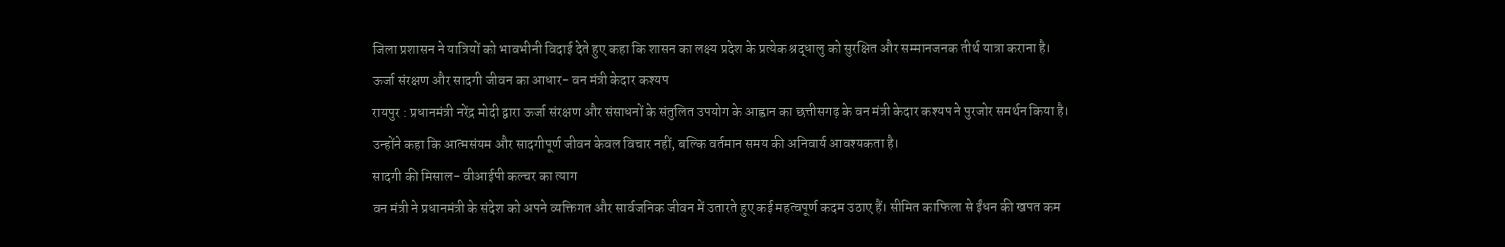जिला प्रशासन ने यात्रियों को भावभीनी विदाई देते हुए कहा कि शासन का लक्ष्य प्रदेश के प्रत्येक श्रद्धालु को सुरक्षित और सम्मानजनक तीर्थ यात्रा कराना है।
ऊर्जा संरक्षण और सादगी जीवन का आधार- वन मंत्री केदार कश्यप
रायपुर : प्रधानमंत्री नरेंद्र मोदी द्वारा ऊर्जा संरक्षण और संसाधनों के संतुलित उपयोग के आह्वान का छत्तीसगढ़ के वन मंत्री केदार कश्यप ने पुरजोर समर्थन किया है। उन्होंने कहा कि आत्मसंयम और सादगीपूर्ण जीवन केवल विचार नहीं, बल्कि वर्तमान समय की अनिवार्य आवश्यकता है।
सादगी की मिसाल- वीआईपी कल्चर का त्याग
वन मंत्री ने प्रधानमंत्री के संदेश को अपने व्यक्तिगत और सार्वजनिक जीवन में उतारते हुए कई महत्वपूर्ण कदम उठाए हैं। सीमित काफिला से ईंधन की खपत कम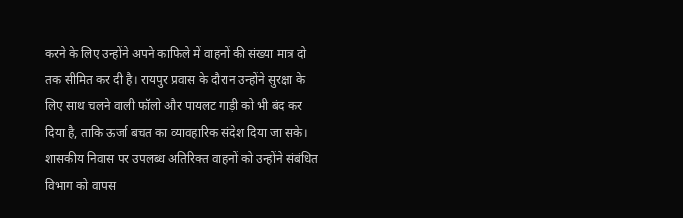करने के लिए उन्होंने अपने काफिले में वाहनों की संख्या मात्र दो तक सीमित कर दी है। रायपुर प्रवास के दौरान उन्होंने सुरक्षा के लिए साथ चलने वाली फॉलो और पायलट गाड़ी को भी बंद कर दिया है, ताकि ऊर्जा बचत का व्यावहारिक संदेश दिया जा सके। शासकीय निवास पर उपलब्ध अतिरिक्त वाहनों को उन्होंने संबंधित विभाग को वापस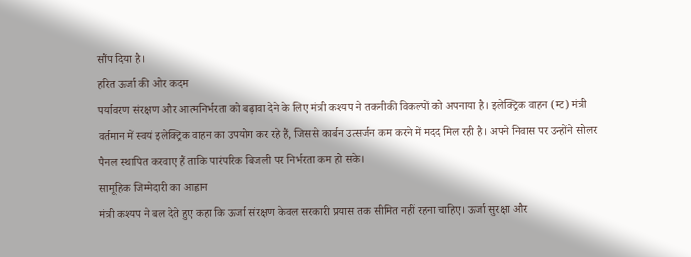सौंप दिया है।
हरित ऊर्जा की ओर कदम
पर्यावरण संरक्षण और आत्मनिर्भरता को बढ़ावा देने के लिए मंत्री कश्यप ने तकनीकी विकल्पों को अपनाया है। इलेक्ट्रिक वाहन (म्ट) मंत्री वर्तमान में स्वयं इलेक्ट्रिक वाहन का उपयोग कर रहे हैं, जिससे कार्बन उत्सर्जन कम करने में मदद मिल रही है। अपने निवास पर उन्होंने सोलर पैनल स्थापित करवाए हैं ताकि पारंपरिक बिजली पर निर्भरता कम हो सके।
सामूहिक जिम्मेदारी का आह्वान
मंत्री कश्यप ने बल देते हुए कहा कि ऊर्जा संरक्षण केवल सरकारी प्रयास तक सीमित नहीं रहना चाहिए। ऊर्जा सुरक्षा और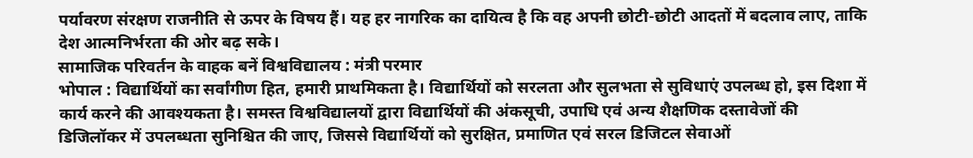पर्यावरण संरक्षण राजनीति से ऊपर के विषय हैं। यह हर नागरिक का दायित्व है कि वह अपनी छोटी-छोटी आदतों में बदलाव लाए, ताकि देश आत्मनिर्भरता की ओर बढ़ सके।
सामाजिक परिवर्तन के वाहक बनें विश्वविद्यालय : मंत्री परमार
भोपाल : विद्यार्थियों का सर्वांगीण हित, हमारी प्राथमिकता है। विद्यार्थियों को सरलता और सुलभता से सुविधाएं उपलब्ध हो, इस दिशा में कार्य करने की आवश्यकता है। समस्त विश्वविद्यालयों द्वारा विद्यार्थियों की अंकसूची, उपाधि एवं अन्य शैक्षणिक दस्तावेजों की डिजिलॉकर में उपलब्धता सुनिश्चित की जाए, जिससे विद्यार्थियों को सुरक्षित, प्रमाणित एवं सरल डिजिटल सेवाओं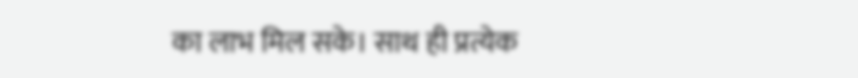का लाभ मिल सके। साथ ही प्रत्येक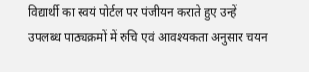विद्यार्थी का स्वयं पोर्टल पर पंजीयन कराते हुए उन्हें उपलब्ध पाठ्यक्रमों में रुचि एवं आवश्यकता अनुसार चयन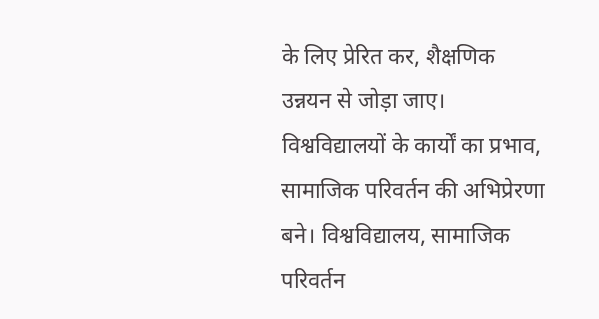के लिए प्रेरित कर, शैक्षणिक उन्नयन से जोड़ा जाए। विश्वविद्यालयों के कार्यों का प्रभाव, सामाजिक परिवर्तन की अभिप्रेरणा बने। विश्वविद्यालय, सामाजिक परिवर्तन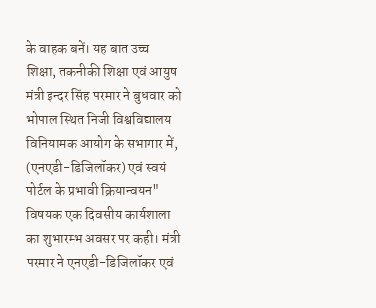के वाहक बनें। यह बात उच्च शिक्षा, तकनीकी शिक्षा एवं आयुष मंत्री इन्दर सिंह परमार ने बुधवार को भोपाल स्थित निजी विश्वविद्यालय विनियामक आयोग के सभागार में, (एनएडी-डिजिलॉकर) एवं स्वयं पोर्टल के प्रभावी क्रियान्वयन" विषयक एक दिवसीय कार्यशाला का शुभारम्भ अवसर पर कही। मंत्री परमार ने एनएडी-डिजिलॉकर एवं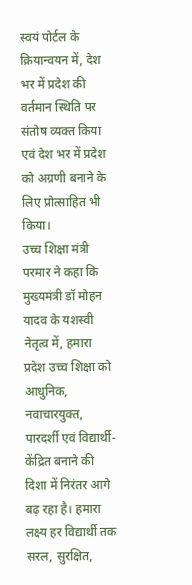स्वयं पोर्टल के क्रियान्वयन में, देश भर में प्रदेश की वर्तमान स्थिति पर संतोष व्यक्त किया एवं देश भर में प्रदेश को अग्रणी बनाने के लिए प्रोत्साहित भी किया।
उच्च शिक्षा मंत्री परमार ने कहा कि मुख्यमंत्री डॉ मोहन यादव के यशस्वी नेतृत्व में, हमारा प्रदेश उच्च शिक्षा को आधुनिक, नवाचारयुक्त, पारदर्शी एवं विद्यार्थी-केंद्रित बनाने की दिशा में निरंतर आगे बढ़ रहा है। हमारा लक्ष्य हर विद्यार्थी तक सरल, सुरक्षित,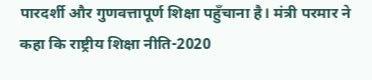पारदर्शी और गुणवत्तापूर्ण शिक्षा पहुँचाना है। मंत्री परमार ने कहा कि राष्ट्रीय शिक्षा नीति-2020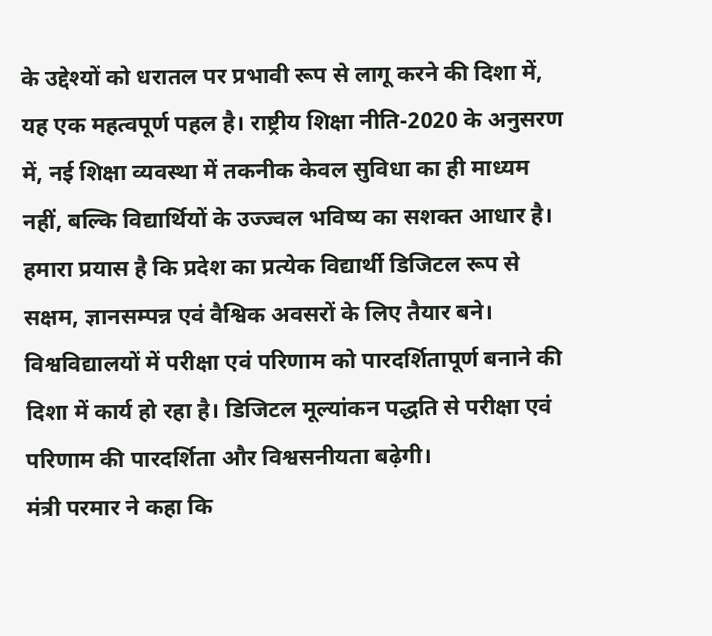के उद्देश्यों को धरातल पर प्रभावी रूप से लागू करने की दिशा में, यह एक महत्वपूर्ण पहल है। राष्ट्रीय शिक्षा नीति-2020 के अनुसरण में, नई शिक्षा व्यवस्था में तकनीक केवल सुविधा का ही माध्यम नहीं, बल्कि विद्यार्थियों के उज्ज्वल भविष्य का सशक्त आधार है। हमारा प्रयास है कि प्रदेश का प्रत्येक विद्यार्थी डिजिटल रूप से सक्षम, ज्ञानसम्पन्न एवं वैश्विक अवसरों के लिए तैयार बने। विश्वविद्यालयों में परीक्षा एवं परिणाम को पारदर्शितापूर्ण बनाने की दिशा में कार्य हो रहा है। डिजिटल मूल्यांकन पद्धति से परीक्षा एवं परिणाम की पारदर्शिता और विश्वसनीयता बढ़ेगी।
मंत्री परमार ने कहा कि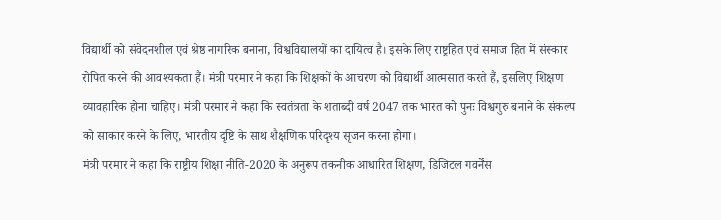विद्यार्थी को संवेदनशील एवं श्रेष्ठ नागरिक बनाना, विश्वविद्यालयों का दायित्व है। इसके लिए राष्ट्रहित एवं समाज हित में संस्कार रोपित करने की आवश्यकता हैं। मंत्री परमार ने कहा कि शिक्षकों के आचरण को विद्यार्थी आत्मसात करते हैं, इसलिए शिक्षण व्यावहारिक होना चाहिए। मंत्री परमार ने कहा कि स्वतंत्रता के शताब्दी वर्ष 2047 तक भारत को पुनः विश्वगुरु बनाने के संकल्प को साकार करने के लिए, भारतीय दृष्टि के साथ शैक्षणिक परिदृश्य सृजन करना होगा।
मंत्री परमार ने कहा कि राष्ट्रीय शिक्षा नीति-2020 के अनुरूप तकनीक आधारित शिक्षण, डिजिटल गवर्नेंस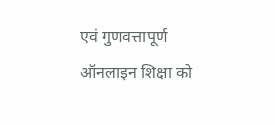एवं गुणवत्तापूर्ण ऑनलाइन शिक्षा को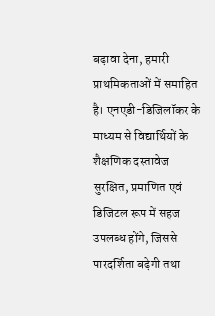बढ़ावा देना, हमारी प्राथमिकताओं में समाहित है। एनएडी-डिजिलॉकर के माध्यम से विद्यार्थियों के शैक्षणिक दस्तावेज सुरक्षित, प्रमाणित एवं डिजिटल रूप में सहज उपलब्ध होंगे, जिससे पारदर्शिता बढ़ेगी तथा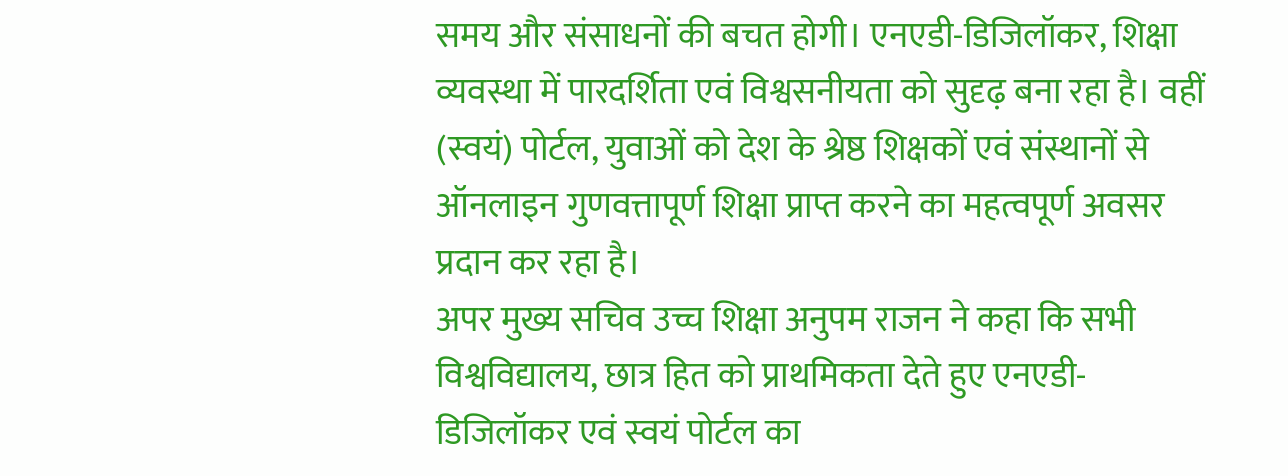समय और संसाधनों की बचत होगी। एनएडी-डिजिलॉकर, शिक्षा व्यवस्था में पारदर्शिता एवं विश्वसनीयता को सुदृढ़ बना रहा है। वहीं (स्वयं) पोर्टल, युवाओं को देश के श्रेष्ठ शिक्षकों एवं संस्थानों से ऑनलाइन गुणवत्तापूर्ण शिक्षा प्राप्त करने का महत्वपूर्ण अवसर प्रदान कर रहा है।
अपर मुख्य सचिव उच्च शिक्षा अनुपम राजन ने कहा कि सभी विश्वविद्यालय, छात्र हित को प्राथमिकता देते हुए एनएडी-डिजिलॉकर एवं स्वयं पोर्टल का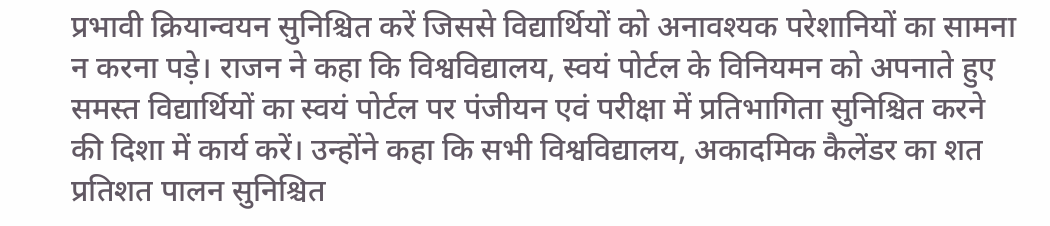प्रभावी क्रियान्वयन सुनिश्चित करें जिससे विद्यार्थियों को अनावश्यक परेशानियों का सामना न करना पड़े। राजन ने कहा कि विश्वविद्यालय, स्वयं पोर्टल के विनियमन को अपनाते हुए समस्त विद्यार्थियों का स्वयं पोर्टल पर पंजीयन एवं परीक्षा में प्रतिभागिता सुनिश्चित करने की दिशा में कार्य करें। उन्होंने कहा कि सभी विश्वविद्यालय, अकादमिक कैलेंडर का शत प्रतिशत पालन सुनिश्चित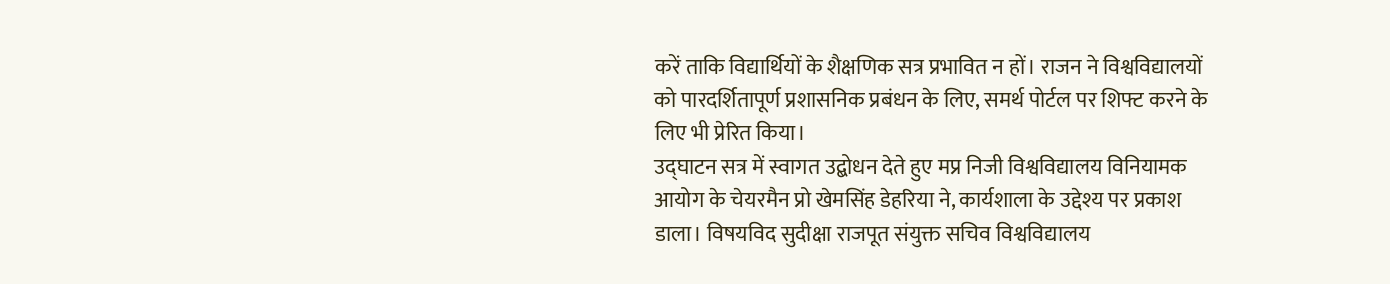करें ताकि विद्यार्थियों के शैक्षणिक सत्र प्रभावित न हों। राजन ने विश्वविद्यालयों को पारदर्शितापूर्ण प्रशासनिक प्रबंधन के लिए, समर्थ पोर्टल पर शिफ्ट करने के लिए भी प्रेरित किया।
उद्घाटन सत्र में स्वागत उद्बोधन देते हुए मप्र निजी विश्वविद्यालय विनियामक आयोग के चेयरमैन प्रो खेमसिंह डेहरिया ने, कार्यशाला के उद्देश्य पर प्रकाश डाला। विषयविद सुदीक्षा राजपूत संयुक्त सचिव विश्वविद्यालय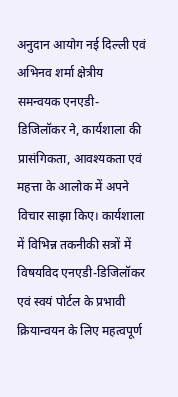अनुदान आयोग नई दिल्ली एवं अभिनव शर्मा क्षेत्रीय समन्वयक एनएडी-डिजिलॉकर ने, कार्यशाला की प्रासंगिकता, आवश्यकता एवं महत्ता के आलोक में अपने विचार साझा किए। कार्यशाला में विभिन्न तकनीकी सत्रों में विषयविद एनएडी-डिजिलॉकर एवं स्वयं पोर्टल के प्रभावी क्रियान्वयन के लिए महत्वपूर्ण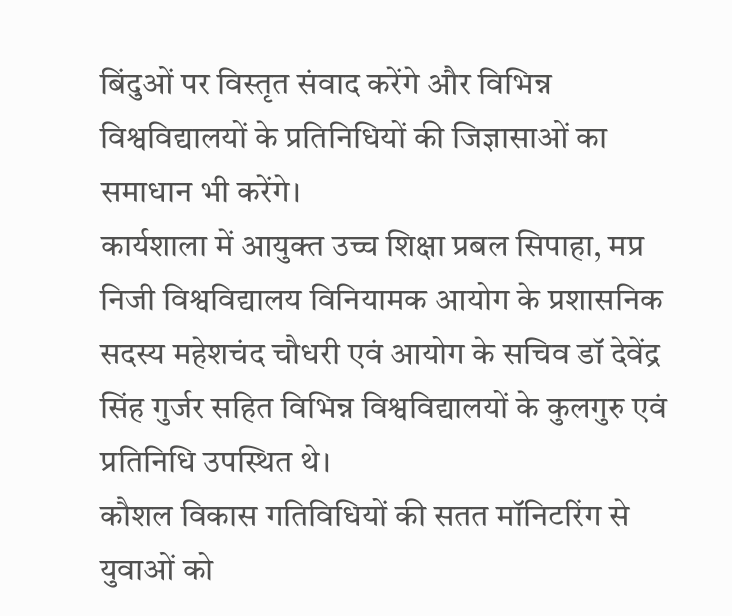बिंदुओं पर विस्तृत संवाद करेंगे और विभिन्न विश्वविद्यालयों के प्रतिनिधियों की जिज्ञासाओं का समाधान भी करेंगे।
कार्यशाला में आयुक्त उच्च शिक्षा प्रबल सिपाहा, मप्र निजी विश्वविद्यालय विनियामक आयोग के प्रशासनिक सदस्य महेशचंद चौधरी एवं आयोग के सचिव डॉ देवेंद्र सिंह गुर्जर सहित विभिन्न विश्वविद्यालयों के कुलगुरु एवं प्रतिनिधि उपस्थित थे।
कौशल विकास गतिविधियों की सतत मॉनिटरिंग से युवाओं को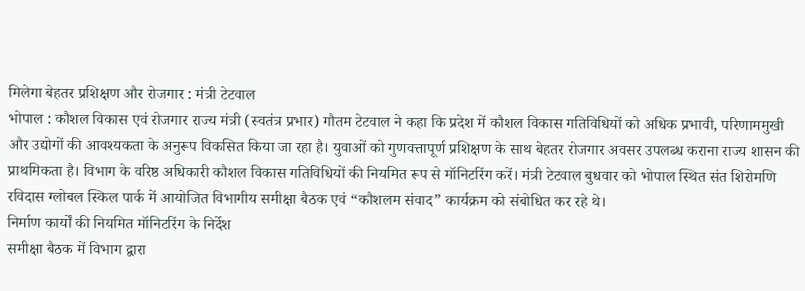मिलेगा बेहतर प्रशिक्षण और रोजगार : मंत्री टेटवाल
भोपाल : कौशल विकास एवं रोजगार राज्य मंत्री (स्वतंत्र प्रभार) गौतम टेटवाल ने कहा कि प्रदेश में कौशल विकास गतिविधियों को अधिक प्रभावी, परिणाममुखी और उद्योगों की आवश्यकता के अनुरूप विकसित किया जा रहा है। युवाओं को गुणवत्तापूर्ण प्रशिक्षण के साथ बेहतर रोजगार अवसर उपलब्ध कराना राज्य शासन की प्राथमिकता है। विभाग के वरिष्ठ अधिकारी कौशल विकास गतिविधियों की नियमित रूप से मॉनिटरिंग करें। मंत्री टेटवाल बुधवार को भोपाल स्थित संत शिरोमणि रविदास ग्लोबल स्किल पार्क में आयोजित विभागीय समीक्षा बैठक एवं “कौशलम संवाद” कार्यक्रम को संबोधित कर रहे थे।
निर्माण कार्यों की नियमित मॉनिटरिंग के निर्देश
समीक्षा बैठक में विभाग द्वारा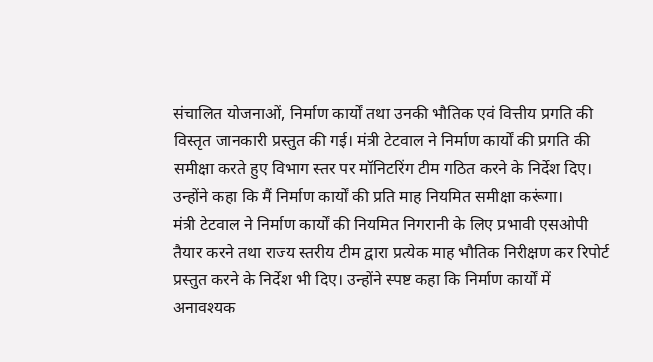संचालित योजनाओं, निर्माण कार्यों तथा उनकी भौतिक एवं वित्तीय प्रगति की विस्तृत जानकारी प्रस्तुत की गई। मंत्री टेटवाल ने निर्माण कार्यों की प्रगति की समीक्षा करते हुए विभाग स्तर पर मॉनिटरिंग टीम गठित करने के निर्देश दिए। उन्होंने कहा कि मैं निर्माण कार्यों की प्रति माह नियमित समीक्षा करूंगा।
मंत्री टेटवाल ने निर्माण कार्यों की नियमित निगरानी के लिए प्रभावी एसओपी तैयार करने तथा राज्य स्तरीय टीम द्वारा प्रत्येक माह भौतिक निरीक्षण कर रिपोर्ट प्रस्तुत करने के निर्देश भी दिए। उन्होंने स्पष्ट कहा कि निर्माण कार्यों में अनावश्यक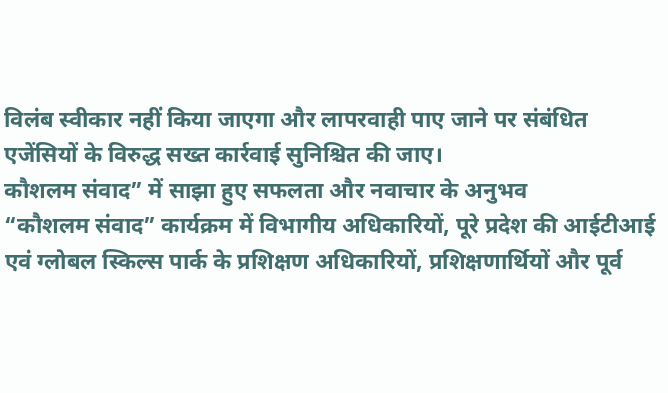विलंब स्वीकार नहीं किया जाएगा और लापरवाही पाए जाने पर संबंधित एजेंसियों के विरुद्ध सख्त कार्रवाई सुनिश्चित की जाए।
कौशलम संवाद” में साझा हुए सफलता और नवाचार के अनुभव
“कौशलम संवाद” कार्यक्रम में विभागीय अधिकारियों, पूरे प्रदेश की आईटीआई एवं ग्लोबल स्किल्स पार्क के प्रशिक्षण अधिकारियों, प्रशिक्षणार्थियों और पूर्व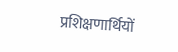प्रशिक्षणार्थियों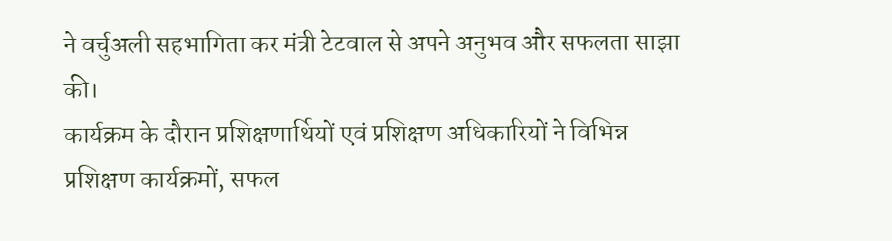ने वर्चुअली सहभागिता कर मंत्री टेटवाल से अपने अनुभव और सफलता साझा की।
कार्यक्रम के दौरान प्रशिक्षणार्थियों एवं प्रशिक्षण अधिकारियों ने विभिन्न प्रशिक्षण कार्यक्रमों, सफल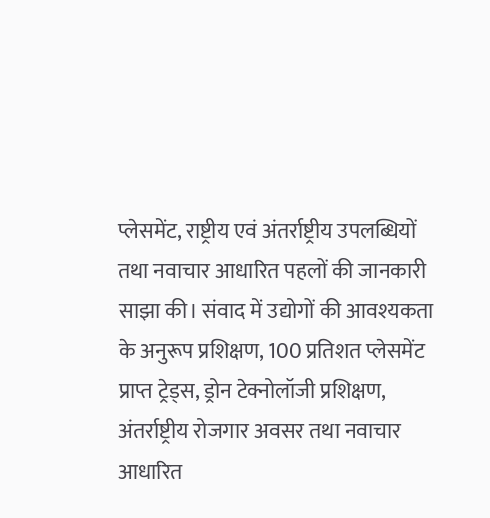प्लेसमेंट, राष्ट्रीय एवं अंतर्राष्ट्रीय उपलब्धियों तथा नवाचार आधारित पहलों की जानकारी साझा की। संवाद में उद्योगों की आवश्यकता के अनुरूप प्रशिक्षण, 100 प्रतिशत प्लेसमेंट प्राप्त ट्रेड्स, ड्रोन टेक्नोलॉजी प्रशिक्षण, अंतर्राष्ट्रीय रोजगार अवसर तथा नवाचार आधारित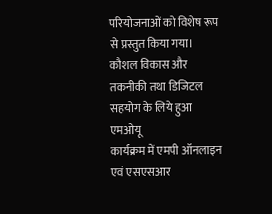परियोजनाओं को विशेष रूप से प्रस्तुत किया गया।
कौशल विकास और तकनीकी तथा डिजिटल सहयोग के लिये हुआ एमओयू
कार्यक्रम में एमपी ऑनलाइन एवं एसएसआर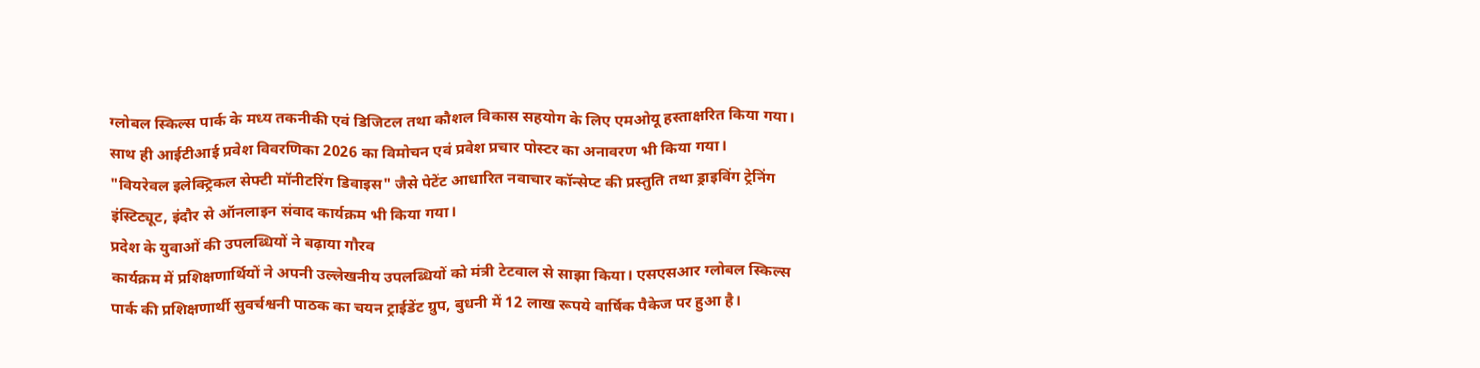ग्लोबल स्किल्स पार्क के मध्य तकनीकी एवं डिजिटल तथा कौशल विकास सहयोग के लिए एमओयू हस्ताक्षरित किया गया। साथ ही आईटीआई प्रवेश विवरणिका 2026 का विमोचन एवं प्रवेश प्रचार पोस्टर का अनावरण भी किया गया।
"वियरेवल इलेक्ट्रिकल सेफ्टी मॉनीटरिंग डिवाइस" जैसे पेटेंट आधारित नवाचार कॉन्सेप्ट की प्रस्तुति तथा ड्राइविंग ट्रेनिंग इंस्टिट्यूट, इंदौर से ऑनलाइन संवाद कार्यक्रम भी किया गया।
प्रदेश के युवाओं की उपलब्धियों ने बढ़ाया गौरव
कार्यक्रम में प्रशिक्षणार्थियों ने अपनी उल्लेखनीय उपलब्धियों को मंत्री टेटवाल से साझा किया। एसएसआर ग्लोबल स्किल्स पार्क की प्रशिक्षणार्थी सुवर्चश्वनी पाठक का चयन ट्राईडेंट ग्रुप, बुधनी में 12 लाख रूपये वार्षिक पैकेज पर हुआ है।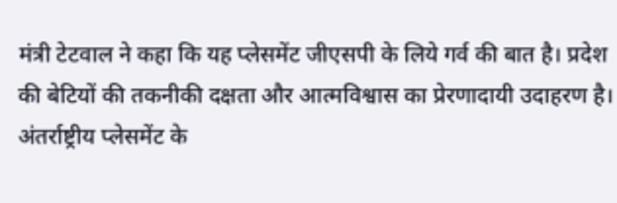मंत्री टेटवाल ने कहा कि यह प्लेसमेंट जीएसपी के लिये गर्व की बात है। प्रदेश की बेटियों की तकनीकी दक्षता और आत्मविश्वास का प्रेरणादायी उदाहरण है। अंतर्राष्ट्रीय प्लेसमेंट के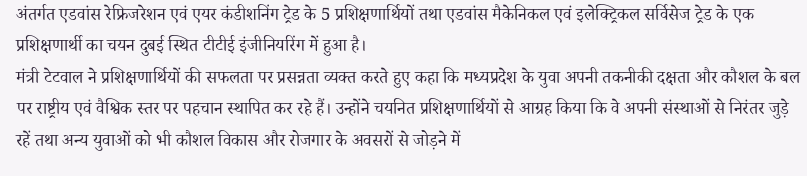अंतर्गत एडवांस रेफ्रिजरेशन एवं एयर कंडीशनिंग ट्रेड के 5 प्रशिक्षणार्थियों तथा एडवांस मैकेनिकल एवं इलेक्ट्रिकल सर्विसेज ट्रेड के एक प्रशिक्षणार्थी का चयन दुबई स्थित टीटीई इंजीनियरिंग में हुआ है।
मंत्री टेटवाल ने प्रशिक्षणार्थियों की सफलता पर प्रसन्नता व्यक्त करते हुए कहा कि मध्यप्रदेश के युवा अपनी तकनीकी दक्षता और कौशल के बल पर राष्ट्रीय एवं वैश्विक स्तर पर पहचान स्थापित कर रहे हैं। उन्होंने चयनित प्रशिक्षणार्थियों से आग्रह किया कि वे अपनी संस्थाओं से निरंतर जुड़े रहें तथा अन्य युवाओं को भी कौशल विकास और रोजगार के अवसरों से जोड़ने में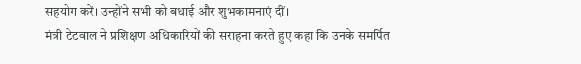सहयोग करें। उन्होंने सभी को बधाई और शुभकामनाएं दीं।
मंत्री टेटवाल ने प्रशिक्षण अधिकारियों की सराहना करते हुए कहा कि उनके समर्पित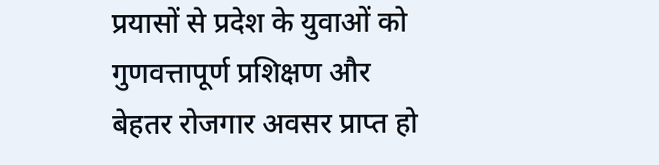प्रयासों से प्रदेश के युवाओं को गुणवत्तापूर्ण प्रशिक्षण और बेहतर रोजगार अवसर प्राप्त हो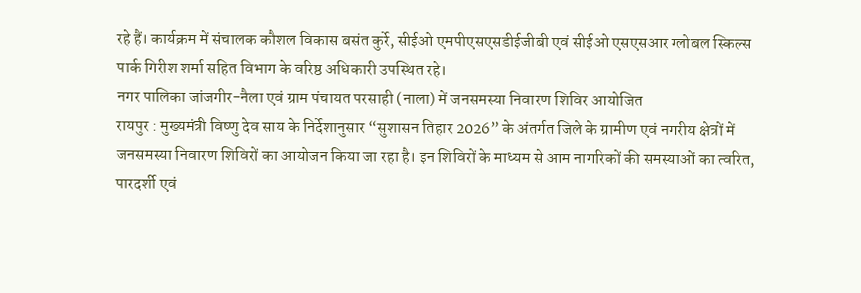रहे हैं। कार्यक्रम में संचालक कौशल विकास बसंत कुर्रे, सीईओ एमपीएसएसडीईजीबी एवं सीईओ एसएसआर ग्लोबल स्किल्स पार्क गिरीश शर्मा सहित विभाग के वरिष्ठ अधिकारी उपस्थित रहे।
नगर पालिका जांजगीर-नैला एवं ग्राम पंचायत परसाही (नाला) में जनसमस्या निवारण शिविर आयोजित
रायपुर : मुख्यमंत्री विष्णु देव साय के निर्देशानुसार “सुशासन तिहार 2026” के अंतर्गत जिले के ग्रामीण एवं नगरीय क्षेत्रों में जनसमस्या निवारण शिविरों का आयोजन किया जा रहा है। इन शिविरों के माध्यम से आम नागरिकों की समस्याओं का त्वरित, पारदर्शी एवं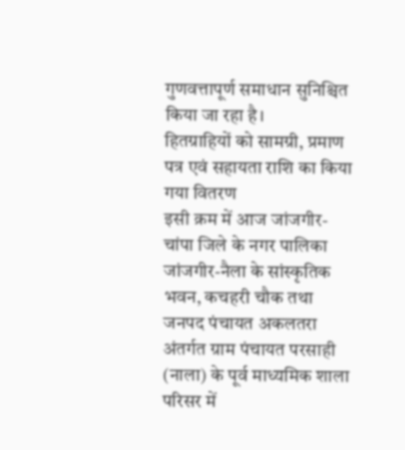गुणवत्तापूर्ण समाधान सुनिश्चित किया जा रहा है।
हितग्राहियों को सामग्री, प्रमाण पत्र एवं सहायता राशि का किया गया वितरण
इसी क्रम में आज जांजगीर-चांपा जिले के नगर पालिका जांजगीर-नैला के सांस्कृतिक भवन, कचहरी चौक तथा जनपद पंचायत अकलतरा अंतर्गत ग्राम पंचायत परसाही (नाला) के पूर्व माध्यमिक शाला परिसर में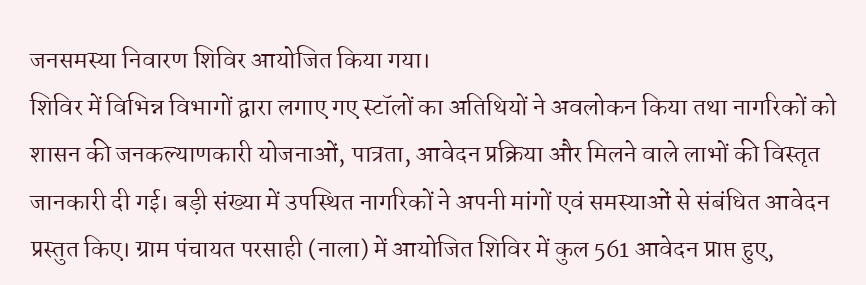जनसमस्या निवारण शिविर आयोजित किया गया।
शिविर में विभिन्न विभागों द्वारा लगाए गए स्टॉलों का अतिथियों ने अवलोकन किया तथा नागरिकों को शासन की जनकल्याणकारी योजनाओं, पात्रता, आवेदन प्रक्रिया और मिलने वाले लाभों की विस्तृत जानकारी दी गई। बड़ी संख्या में उपस्थित नागरिकों ने अपनी मांगों एवं समस्याओं से संबंधित आवेदन प्रस्तुत किए। ग्राम पंचायत परसाही (नाला) में आयोजित शिविर में कुल 561 आवेदन प्राप्त हुए,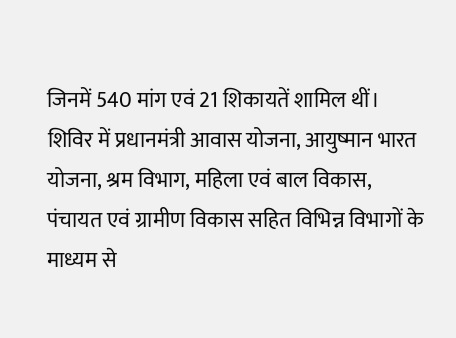जिनमें 540 मांग एवं 21 शिकायतें शामिल थीं।
शिविर में प्रधानमंत्री आवास योजना, आयुष्मान भारत योजना, श्रम विभाग, महिला एवं बाल विकास, पंचायत एवं ग्रामीण विकास सहित विभिन्न विभागों के माध्यम से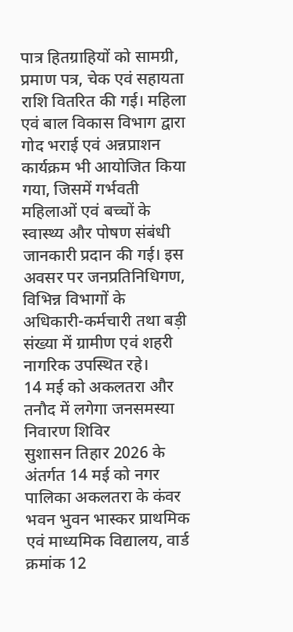पात्र हितग्राहियों को सामग्री, प्रमाण पत्र, चेक एवं सहायता राशि वितरित की गई। महिला एवं बाल विकास विभाग द्वारा गोद भराई एवं अन्नप्राशन कार्यक्रम भी आयोजित किया गया, जिसमें गर्भवती महिलाओं एवं बच्चों के स्वास्थ्य और पोषण संबंधी जानकारी प्रदान की गई। इस अवसर पर जनप्रतिनिधिगण, विभिन्न विभागों के अधिकारी-कर्मचारी तथा बड़ी संख्या में ग्रामीण एवं शहरी नागरिक उपस्थित रहे।
14 मई को अकलतरा और तनौद में लगेगा जनसमस्या निवारण शिविर
सुशासन तिहार 2026 के अंतर्गत 14 मई को नगर पालिका अकलतरा के कंवर भवन भुवन भास्कर प्राथमिक एवं माध्यमिक विद्यालय, वार्ड क्रमांक 12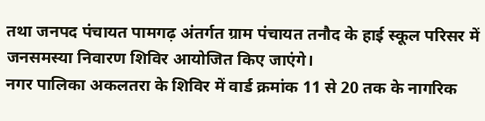तथा जनपद पंचायत पामगढ़ अंतर्गत ग्राम पंचायत तनौद के हाई स्कूल परिसर में जनसमस्या निवारण शिविर आयोजित किए जाएंगे।
नगर पालिका अकलतरा के शिविर में वार्ड क्रमांक 11 से 20 तक के नागरिक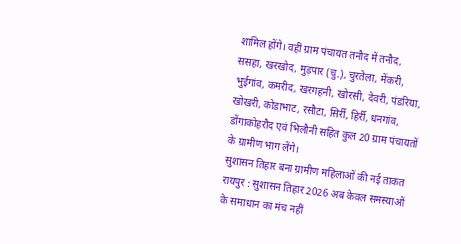शामिल होंगे। वहीं ग्राम पंचायत तनौद में तनौद, ससहा, खरखोद, मुड़पार (चु.), चुरतेला, मेंकरी, भुईगांव, कमरीद, खरगहनी, खोरसी, देवरी, पंडरिया, खोखरी, कोडाभाट, रसौटा, सिर्री, हिर्री, धनगांव, डोंगाकोहरौद एवं भिलौनी सहित कुल 20 ग्राम पंचायतों के ग्रामीण भाग लेंगे।
सुशासन तिहार बना ग्रामीण महिलाओं की नई ताकत
रायपुर : सुशासन तिहार 2026 अब केवल समस्याओं के समाधान का मंच नहीं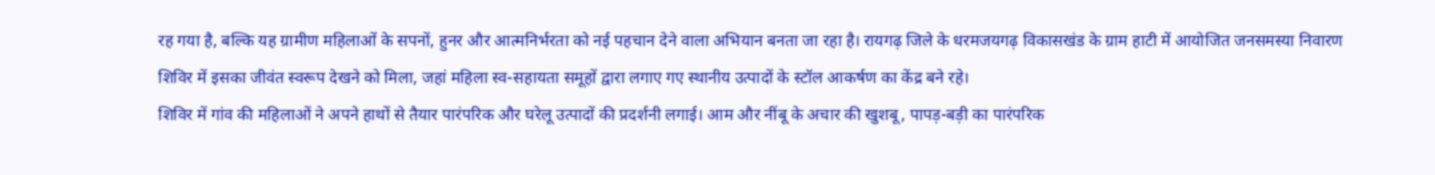रह गया है, बल्कि यह ग्रामीण महिलाओं के सपनों, हुनर और आत्मनिर्भरता को नई पहचान देने वाला अभियान बनता जा रहा है। रायगढ़ जिले के धरमजयगढ़ विकासखंड के ग्राम हाटी में आयोजित जनसमस्या निवारण शिविर में इसका जीवंत स्वरूप देखने को मिला, जहां महिला स्व-सहायता समूहों द्वारा लगाए गए स्थानीय उत्पादों के स्टॉल आकर्षण का केंद्र बने रहे।
शिविर में गांव की महिलाओं ने अपने हाथों से तैयार पारंपरिक और घरेलू उत्पादों की प्रदर्शनी लगाई। आम और नींबू के अचार की खुशबू, पापड़-बड़ी का पारंपरिक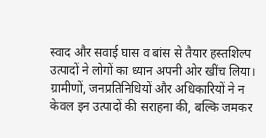स्वाद और सवाई घास व बांस से तैयार हस्तशिल्प उत्पादों ने लोगों का ध्यान अपनी ओर खींच लिया। ग्रामीणों, जनप्रतिनिधियों और अधिकारियों ने न केवल इन उत्पादों की सराहना की, बल्कि जमकर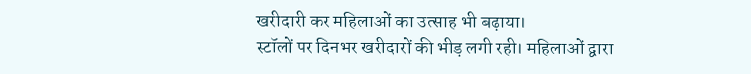खरीदारी कर महिलाओं का उत्साह भी बढ़ाया।
स्टॉलों पर दिनभर खरीदारों की भीड़ लगी रही। महिलाओं द्वारा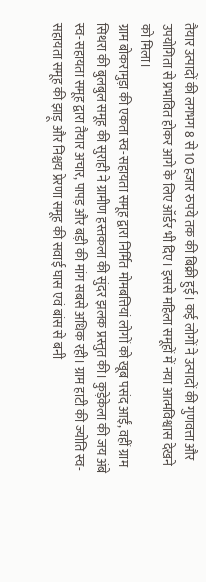तैयार उत्पादों की लगभग 8 से 10 हजार रुपये तक की बिक्री हुई। कई लोगों ने उत्पादों की गुणवत्ता और उपयोगिता से प्रभावित होकर आगे के लिए ऑर्डर भी दिए। इससे महिला समूहों में नया आत्मविश्वास देखने को मिला।
ग्राम बोकरामुड़ा की एकता स्व-सहायता समूह द्वारा निर्मित मोमबत्तियां लोगों को खूब पसंद आईं, वहीं ग्राम सिथरा की बुलबुल समूह की सुराही ने ग्रामीण हस्तकला की सुंदर झलक प्रस्तुत की। कुड़ेकेला की जय अंबे स्व-सहायता समूह द्वारा तैयार अचार, पापड़ और बड़ी की मांग सबसे अधिक रही। ग्राम हाटी की ज्योति स्व-सहायता समूह की झाड़ू और निश्चय प्रेरणा समूह की सवाई घास एवं बांस से बनी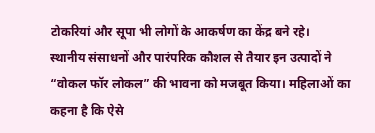टोकरियां और सूपा भी लोगों के आकर्षण का केंद्र बने रहे।
स्थानीय संसाधनों और पारंपरिक कौशल से तैयार इन उत्पादों ने “वोकल फॉर लोकल” की भावना को मजबूत किया। महिलाओं का कहना है कि ऐसे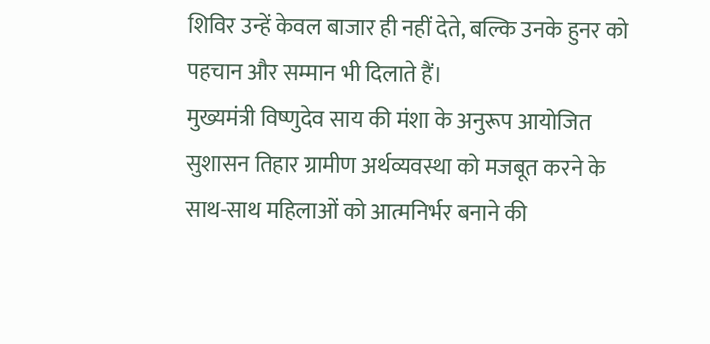शिविर उन्हें केवल बाजार ही नहीं देते, बल्कि उनके हुनर को पहचान और सम्मान भी दिलाते हैं।
मुख्यमंत्री विष्णुदेव साय की मंशा के अनुरूप आयोजित सुशासन तिहार ग्रामीण अर्थव्यवस्था को मजबूत करने के साथ-साथ महिलाओं को आत्मनिर्भर बनाने की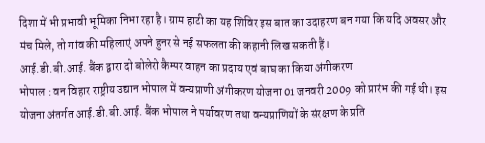दिशा में भी प्रभावी भूमिका निभा रहा है। ग्राम हाटी का यह शिविर इस बात का उदाहरण बन गया कि यदि अवसर और मंच मिले, तो गांव की महिलाएं अपने हुनर से नई सफलता की कहानी लिख सकती हैं।
आई.डी.बी.आई. बैंक द्वारा दो बोलेरो कैम्पर वाहन का प्रदाय एवं बाघ का किया अंगीकरण
भोपाल : वन विहार राष्ट्रीय उद्यान भोपाल में वन्यप्राणी अंगीकरण योजना 01 जनवरी 2009 को प्रारंभ की गई थी। इस योजना अंतर्गत आई.डी.बी.आई. बैंक भोपाल ने पर्यावरण तथा वन्यप्राणियों के संरक्षण के प्रति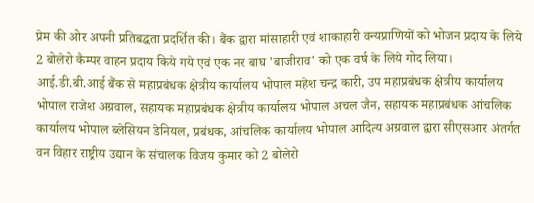प्रेम की ओर अपनी प्रतिबद्धता प्रदर्शित की। बैंक द्वारा मांसाहारी एवं शाकाहारी वन्यप्राणियों को भोजन प्रदाय के लिये 2 बोलेरो कैम्पर वाहन प्रदाय किये गये एवं एक नर बाघ 'बाजीराव' को एक वर्ष के लिये गोद लिया।
आई.डी.बी.आई बैंक से महाप्रबंधक क्षेत्रीय कार्यालय भोपाल महेश चन्द्र कारी, उप महाप्रबंधक क्षेत्रीय कार्यालय भोपाल राजेश अग्रवाल, सहायक महाप्रबंधक क्षेत्रीय कार्यालय भोपाल अचल जैन, सहायक महाप्रबंधक आंचलिक कार्यालय भोपाल ब्लेसियन डेनियल, प्रबंधक, आंचलिक कार्यालय भोपाल आदित्य अग्रवाल द्वारा सीएसआर अंतर्गत वन विहार राष्ट्रीय उद्यान के संचालक विजय कुमार को 2 बोलेरो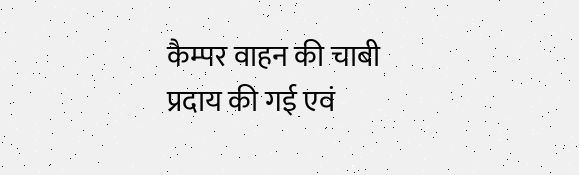कैम्पर वाहन की चाबी प्रदाय की गई एवं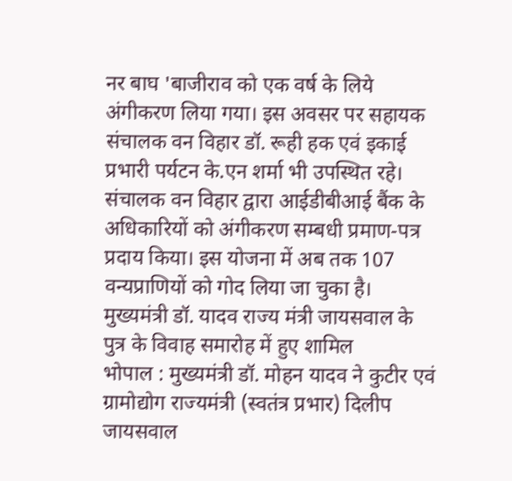नर बाघ 'बाजीराव को एक वर्ष के लिये अंगीकरण लिया गया। इस अवसर पर सहायक संचालक वन विहार डॉ. रूही हक एवं इकाई प्रभारी पर्यटन के.एन शर्मा भी उपस्थित रहे। संचालक वन विहार द्वारा आईडीबीआई बैंक के अधिकारियों को अंगीकरण सम्बधी प्रमाण-पत्र प्रदाय किया। इस योजना में अब तक 107 वन्यप्राणियों को गोद लिया जा चुका है।
मुख्यमंत्री डॉ. यादव राज्य मंत्री जायसवाल के पुत्र के विवाह समारोह में हुए शामिल
भोपाल : मुख्यमंत्री डॉ. मोहन यादव ने कुटीर एवं ग्रामोद्योग राज्यमंत्री (स्वतंत्र प्रभार) दिलीप जायसवाल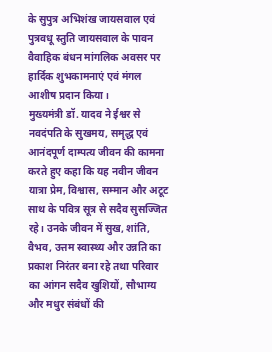के सुपुत्र अभिशंख जायसवाल एवं पुत्रवधू स्तुति जायसवाल के पावन वैवाहिक बंधन मांगलिक अवसर पर हार्दिक शुभकामनाएं एवं मंगल आशीष प्रदान किया।
मुख्यमंत्री डॉ. यादव ने ईश्वर से नवदंपति के सुखमय, समृद्ध एवं आनंदपूर्ण दाम्पत्य जीवन की कामना करते हुए कहा कि यह नवीन जीवन यात्रा प्रेम, विश्वास, सम्मान और अटूट साथ के पवित्र सूत्र से सदैव सुसज्जित रहे। उनके जीवन में सुख, शांति, वैभव, उत्तम स्वास्थ्य और उन्नति का प्रकाश निरंतर बना रहे तथा परिवार का आंगन सदैव खुशियों, सौभाग्य और मधुर संबंधों की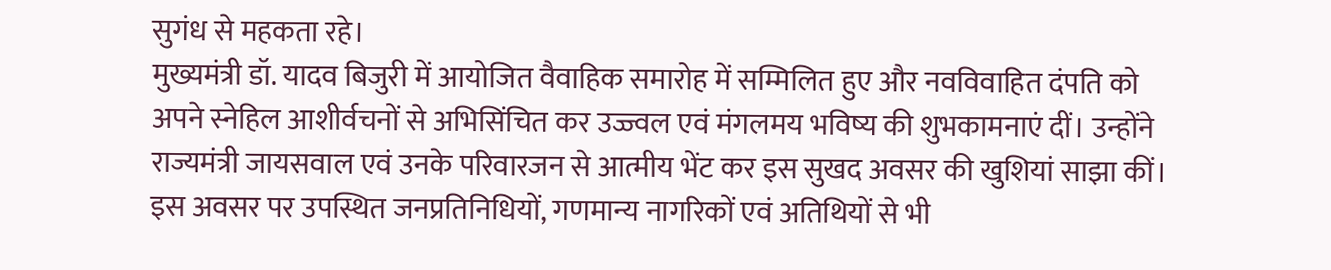सुगंध से महकता रहे।
मुख्यमंत्री डॉ. यादव बिजुरी में आयोजित वैवाहिक समारोह में सम्मिलित हुए और नवविवाहित दंपति को अपने स्नेहिल आशीर्वचनों से अभिसिंचित कर उज्ज्वल एवं मंगलमय भविष्य की शुभकामनाएं दीं। उन्होंने राज्यमंत्री जायसवाल एवं उनके परिवारजन से आत्मीय भेंट कर इस सुखद अवसर की खुशियां साझा कीं। इस अवसर पर उपस्थित जनप्रतिनिधियों, गणमान्य नागरिकों एवं अतिथियों से भी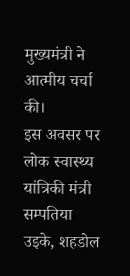मुख्यमंत्री ने आत्मीय चर्चा की।
इस अवसर पर लोक स्वास्थ्य यांत्रिकी मंत्री सम्पतिया उइके, शहडोल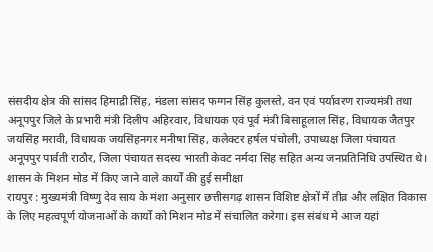संसदीय क्षेत्र की सांसद हिमाद्री सिंह, मंडला सांसद फग्गन सिंह कुलस्ते, वन एवं पर्यावरण राज्यमंत्री तथा अनूपपुर जिले के प्रभारी मंत्री दिलीप अहिरवार, विधायक एवं पूर्व मंत्री बिसाहूलाल सिंह, विधायक जैतपुर जयसिंह मरावी, विधायक जयसिंहनगर मनीषा सिंह, कलेक्टर हर्षल पंचोली, उपाध्यक्ष जिला पंचायत अनूपपुर पार्वती राठौर, जिला पंचायत सदस्य भारती केवट नर्मदा सिंह सहित अन्य जनप्रतिनिधि उपस्थित थे।
शासन के मिशन मोड में किए जाने वाले कार्यों की हुई समीक्षा
रायपुर : मुख्यमंत्री विष्णु देव साय के मंशा अनुसार छत्तीसगढ़ शासन विशिष्ट क्षेत्रों में तीव्र और लक्षित विकास के लिए महत्वपूर्ण योजनाओं के कार्यों को मिशन मोड में संचालित करेगा। इस संबंध मे आज यहां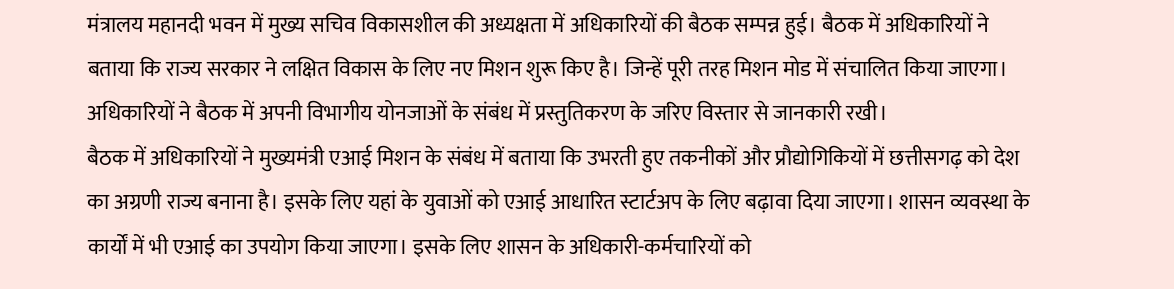मंत्रालय महानदी भवन में मुख्य सचिव विकासशील की अध्यक्षता में अधिकारियों की बैठक सम्पन्न हुई। बैठक में अधिकारियों ने बताया कि राज्य सरकार ने लक्षित विकास के लिए नए मिशन शुरू किए है। जिन्हें पूरी तरह मिशन मोड में संचालित किया जाएगा। अधिकारियों ने बैठक में अपनी विभागीय योनजाओं के संबंध में प्रस्तुतिकरण के जरिए विस्तार से जानकारी रखी।
बैठक में अधिकारियों ने मुख्यमंत्री एआई मिशन के संबंध में बताया कि उभरती हुए तकनीकों और प्रौद्योगिकियों में छत्तीसगढ़ को देश का अग्रणी राज्य बनाना है। इसके लिए यहां के युवाओं को एआई आधारित स्टार्टअप के लिए बढ़ावा दिया जाएगा। शासन व्यवस्था के कार्यों में भी एआई का उपयोग किया जाएगा। इसके लिए शासन के अधिकारी-कर्मचारियों को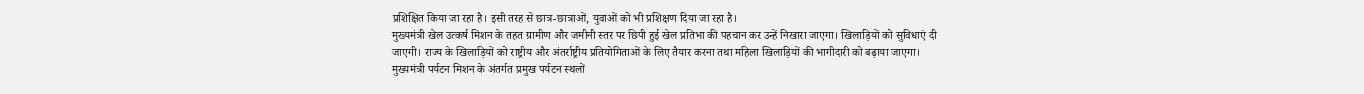प्रशिक्षित किया जा रहा है। इसी तरह से छात्र-छात्राओं, युवाओं को भी प्रशिक्षण दिया जा रहा है।
मुख्यमंत्री खेल उत्कर्ष मिशन के तहत ग्रामीण और जमीनी स्तर पर छिपी हुई खेल प्रतिभा की पहचान कर उन्हें निखारा जाएगा। खिलाड़ियों को सुविधाएं दी जाएगी। राज्य के खिलाड़ियों को राष्ट्रीय और अंतर्राष्ट्रीय प्रतियोगिताओं के लिए तैयार करना तथा महिला खिलाड़ियों की भागीदारी को बढ़ाया जाएगा।
मुख्यमंत्री पर्यटन मिशन के अंतर्गत प्रमुख पर्यटन स्थलों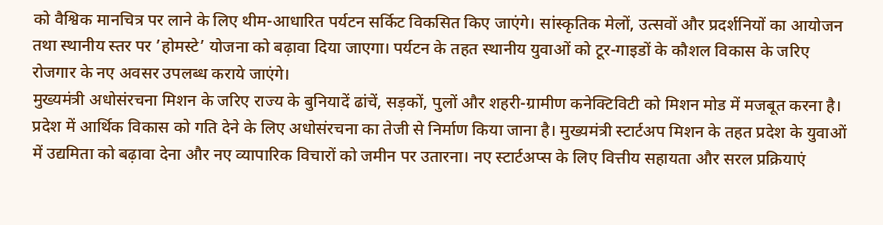को वैश्विक मानचित्र पर लाने के लिए थीम-आधारित पर्यटन सर्किट विकसित किए जाएंगे। सांस्कृतिक मेलों, उत्सवों और प्रदर्शनियों का आयोजन तथा स्थानीय स्तर पर ’होमस्टे’ योजना को बढ़ावा दिया जाएगा। पर्यटन के तहत स्थानीय युवाओं को टूर-गाइडों के कौशल विकास के जरिए रोजगार के नए अवसर उपलब्ध कराये जाएंगे।
मुख्यमंत्री अधोसंरचना मिशन के जरिए राज्य के बुनियादें ढांचें, सड़कों, पुलों और शहरी-ग्रामीण कनेक्टिविटी को मिशन मोड में मजबूत करना है। प्रदेश में आर्थिक विकास को गति देने के लिए अधोसंरचना का तेजी से निर्माण किया जाना है। मुख्यमंत्री स्टार्टअप मिशन के तहत प्रदेश के युवाओं में उद्यमिता को बढ़ावा देना और नए व्यापारिक विचारों को जमीन पर उतारना। नए स्टार्टअप्स के लिए वित्तीय सहायता और सरल प्रक्रियाएं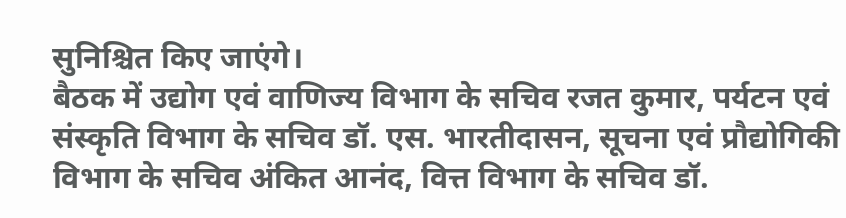सुनिश्चित किए जाएंगे।
बैठक में उद्योग एवं वाणिज्य विभाग के सचिव रजत कुमार, पर्यटन एवं संस्कृति विभाग के सचिव डॉ. एस. भारतीदासन, सूचना एवं प्रौद्योगिकी विभाग के सचिव अंकित आनंद, वित्त विभाग के सचिव डॉ.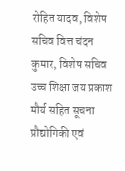रोहित यादव, विशेष सचिव वित्त चंदन कुमार, विशेष सचिव उच्च शिक्षा जय प्रकाश मौर्य सहित सूचना प्रौद्योगिकी एवं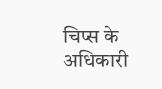चिप्स के अधिकारी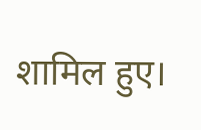शामिल हुए।